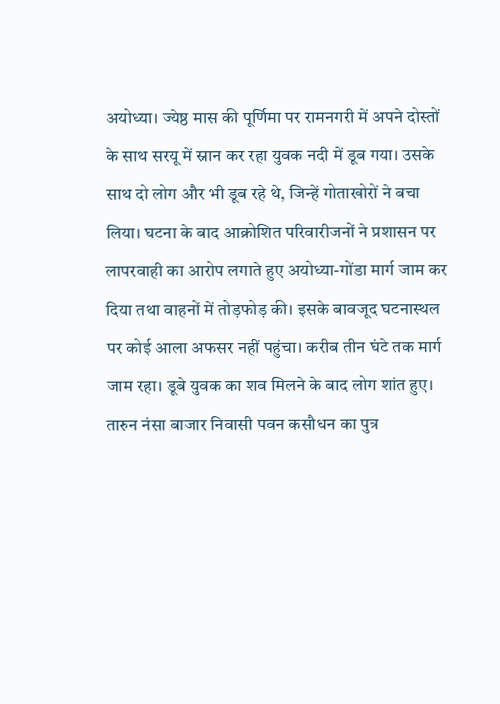अयोध्या। ज्येष्ठ मास की पूर्णिमा पर रामनगरी में अपने दोस्तों के साथ सरयू में स्नान कर रहा युवक नदी में डूब गया। उसके साथ दो लोग और भी डूब रहे थे, जिन्हें गोताखोरों ने बचा लिया। घटना के बाद आक्रोशित परिवारीजनों ने प्रशासन पर लापरवाही का आरोप लगाते हुए अयोध्या-गोंडा मार्ग जाम कर दिया तथा वाहनों में तोड़फोड़ की। इसके बावजूद घटनास्थल पर कोई आला अफसर नहीं पहुंचा। करीब तीन घंटे तक मार्ग जाम रहा। डूबे युवक का शव मिलने के बाद लोग शांत हुए।
तारुन नंसा बाजार निवासी पवन कसौधन का पुत्र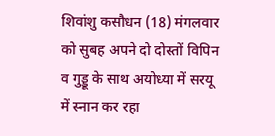शिवांशु कसौधन (18) मंगलवार को सुबह अपने दो दोस्तों विपिन व गुड्डू के साथ अयोध्या में सरयू में स्नान कर रहा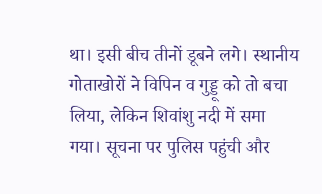था। इसी बीच तीनों डूबने लगे। स्थानीय गोताखोरों ने विपिन व गुड्डू को तो बचा लिया, लेकिन शिवांशु नदी में समा गया। सूचना पर पुलिस पहुंची और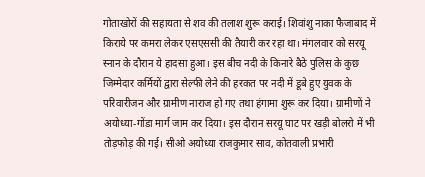गोताखोरों की सहायता से शव की तलाश शुरू कराई। शिवांशु नाका फैजाबाद में किराये पर कमरा लेकर एसएससी की तैयारी कर रहा था। मंगलवार को सरयू स्नान के दौरान ये हादसा हुआ। इस बीच नदी के किनारे बैठे पुलिस के कुछ जिम्मेदार कर्मियों द्वारा सेल्फी लेने की हरकत पर नदी में डूबे हुए युवक के परिवारीजन और ग्रामीण नाराज हो गए तथा हंगामा शुरू कर दिया। ग्रामीणों ने अयोध्या-गोंडा मार्ग जाम कर दिया। इस दौरान सरयू घाट पर खड़ी बोलरो में भी तोड़फोड़ की गई। सीओ अयोध्या राजकुमार साव, कोतवाली प्रभारी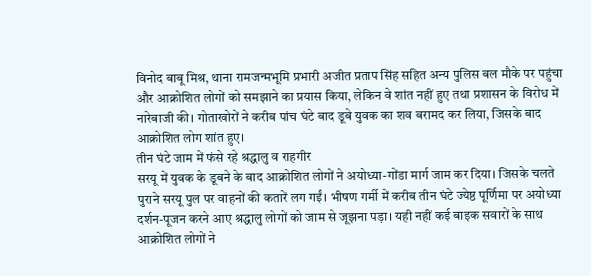विनोद बाबू मिश्र, थाना रामजन्मभूमि प्रभारी अजीत प्रताप सिंह सहित अन्य पुलिस बल मौके पर पहुंचा और आक्रोशित लोगों को समझाने का प्रयास किया, लेकिन वे शांत नहीं हुए तथा प्रशासन के विरोध में नारेबाजी की। गोताखोरों ने करीब पांच घंटे बाद डूबे युवक का शव बरामद कर लिया, जिसके बाद आक्रोशित लोग शांत हुए।
तीन घंटे जाम में फंसे रहे श्रद्धालु व राहगीर
सरयू में युवक के डूबने के बाद आक्रोशित लोगों ने अयोध्या-गोंडा मार्ग जाम कर दिया। जिसके चलते पुराने सरयू पुल पर वाहनों की कतारें लग गईं। भीषण गर्मी में करीब तीन घंटे ज्येष्ठ पूर्णिमा पर अयोध्या दर्शन-पूजन करने आए श्रद्धालु लोगों को जाम से जूझना पड़ा। यही नहीं कई बाइक सवारों के साथ आक्रोशित लोगों ने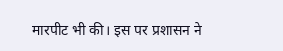मारपीट भी की। इस पर प्रशासन ने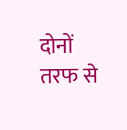दोनों तरफ से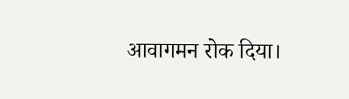आवागमन रोक दिया।